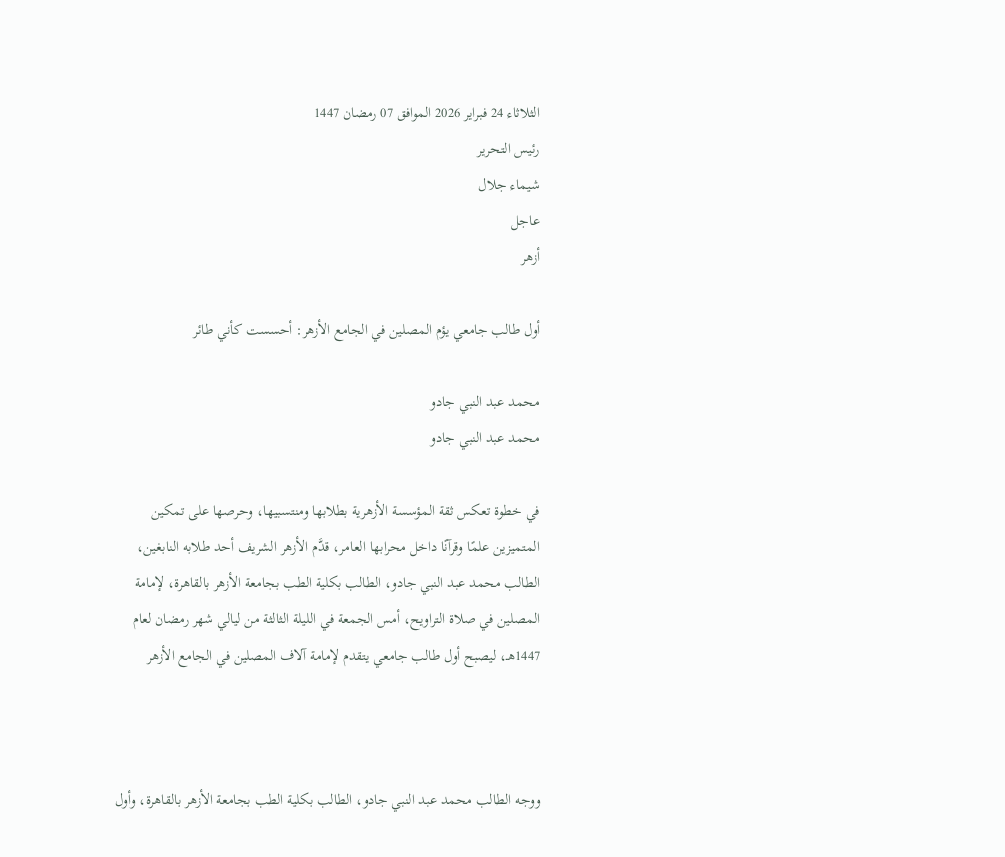الثلاثاء 24 فبراير 2026 الموافق 07 رمضان 1447
رئيس التحرير
شيماء جلال
عاجل
أزهر

أول طالب جامعي يؤم المصلين في الجامع الأزهر: أحسست كأني طائر

محمد عبد النبي جادو
محمد عبد النبي جادو

في خطوة تعكس ثقة المؤسسة الأزهرية بطلابها ومنتسبيها، وحرصها على تمكين المتميزين علمًا وقرآنًا داخل محرابها العامر، قدَّم الأزهر الشريف أحد طلابه النابغين، الطالب محمد عبد النبي جادو، الطالب بكلية الطب بجامعة الأزهر بالقاهرة، لإمامة المصلين في صلاة التراويح، أمس الجمعة في الليلة الثالثة من ليالي شهر رمضان لعام 1447هـ، ليصبح أول طالب جامعي يتقدم لإمامة آلاف المصلين في الجامع الأزهر



ووجه الطالب محمد عبد النبي جادو، الطالب بكلية الطب بجامعة الأزهر بالقاهرة، وأول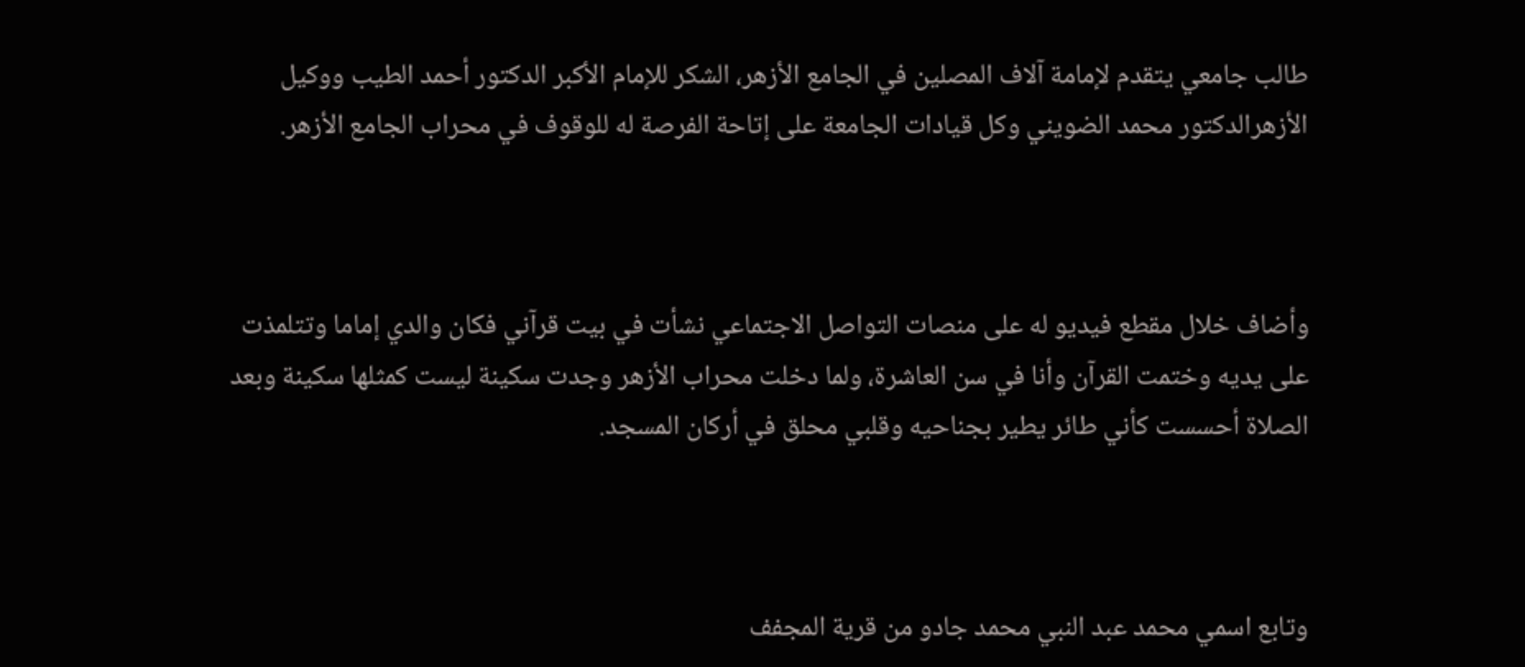طالب جامعي يتقدم لإمامة آلاف المصلين في الجامع الأزهر، الشكر للإمام الأكبر الدكتور أحمد الطيب ووكيل الأزهرالدكتور محمد الضويني وكل قيادات الجامعة على إتاحة الفرصة له للوقوف في محراب الجامع الأزهر.



وأضاف خلال مقطع فيديو له على منصات التواصل الاجتماعي نشأت في بيت قرآني فكان والدي إماما وتتلمذت على يديه وختمت القرآن وأنا في سن العاشرة، ولما دخلت محراب الأزهر وجدت سكينة ليست كمثلها سكينة وبعد الصلاة أحسست كأني طائر يطير بجناحيه وقلبي محلق في أركان المسجد.



وتابع اسمي محمد عبد النبي محمد جادو من قرية المجفف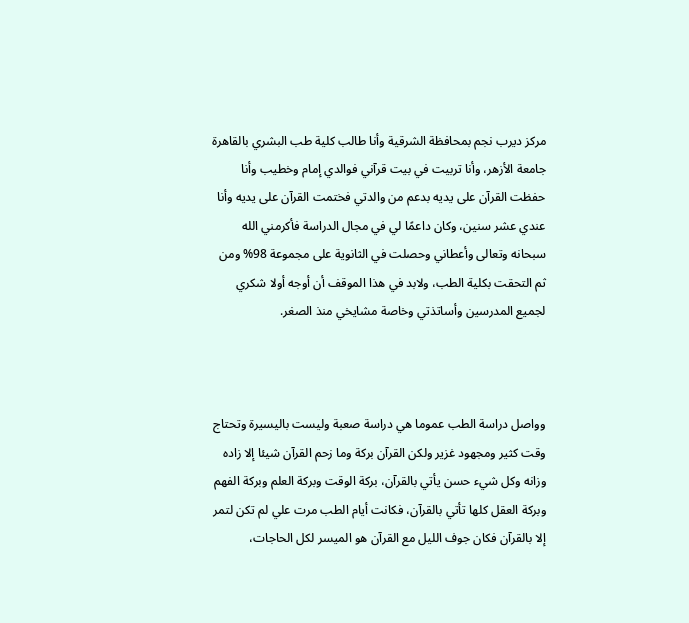مركز ديرب نجم بمحافظة الشرقية وأنا طالب كلية طب البشري بالقاهرة جامعة الأزهر، وأنا تربيت في بيت قرآني فوالدي إمام وخطيب وأنا حفظت القرآن على يديه بدعم من والدتي فختمت القرآن على يديه وأنا عندي عشر سنين، وكان داعمًا لي في مجال الدراسة فأكرمني الله سبحانه وتعالى وأعطاني وحصلت في الثانوية على مجموعة 98% ومن ثم التحقت بكلية الطب، ولابد في هذا الموقف أن أوجه أولا شكري لجميع المدرسين وأساتذتي وخاصة مشايخي منذ الصغر.



وواصل دراسة الطب عموما هي دراسة صعبة وليست باليسيرة وتحتاج وقت كثير ومجهود غزير ولكن القرآن بركة وما زحم القرآن شيئا إلا زاده وزانه وكل شيء حسن يأتي بالقرآن، بركة الوقت وبركة العلم وبركة الفهم وبركة العقل كلها تأتي بالقرآن، فكانت أيام الطب مرت علي لم تكن لتمر إلا بالقرآن فكان جوف الليل مع القرآن هو الميسر لكل الحاجات،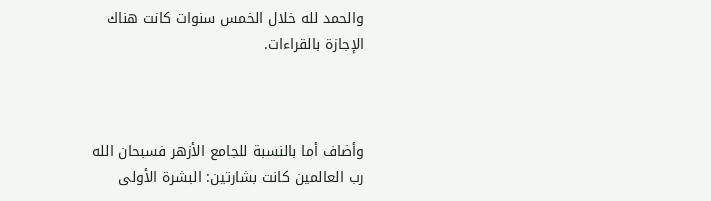والحمد لله خلال الخمس سنوات كانت هناك الإجازة بالقراءات.



وأضاف أما بالنسبة للجامع الأزهر فسبحان الله رب العالمين كانت بشارتين: البشرة الأولى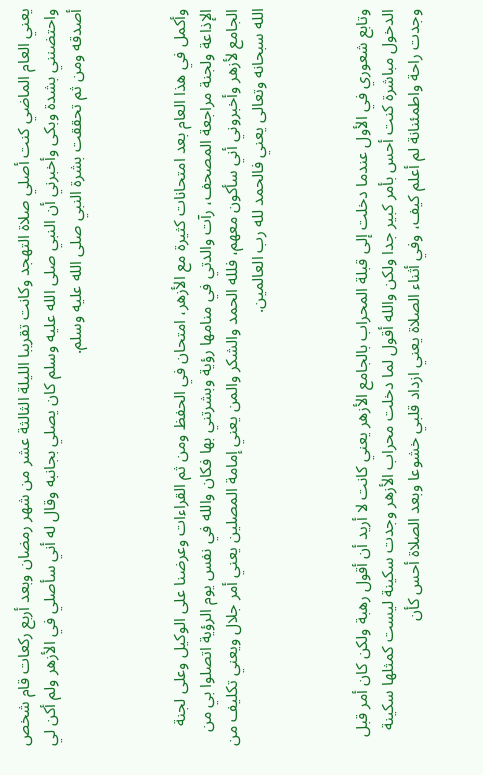يعني العام الماضي كنت أصلي صلاة التهجد وكانت تقريبا الليلة الثالثة عشر من شهر رمضان وبعد أربع ركعات قام شخص واحتضنني بشدة وبكى وأخبرني أن النبي صلى الله عليه وسلم كان يصلي بجانبه وقال له أني سأصلي في الأزهر ولم أكن لي أصدقه ومن ثم تحققت بشرة النبي صلى الله عليه وسلم.



وأكمل في هذا العام بعد امتحانات كثيرة مع الأزهر، امتحان في الحفظ ومن ثم القراءات وعرضنا على الوكيل وعلى لجنة الإذاعة ولجنة مراجعة المصحف، رآت والدتي في منامها رؤية وبشرتني بها فكان والله في نفس يوم الرؤية اتصلوا بي من الجامع لأزهر وأخبروني أني سأكون معهم، فلله الحمد والشكر والمن يعني إمامة المصلين يعني أمر جلال ويعني تكليف من الله سبحانه وتعالى يعني فالحمد لله رب العالمين.



وتابع شعوري في الأول عندما دخلت إلى قبلة المحراب بالجامع الأزهر يعني كانت لا أريد أن أقول رهبة ولكن كان أمر قبل الدخول مباشرة كنت أحس بأمر كبير جدا ولكن والله أقول لما دخلت محراب الأزهر وجدت سكينة ليست كمثلها سكينة وجدت راحة واطمئنانة لم أعلم كيف، وفي أثناء الصلاة يعني ازداد قلبي خشوعا وبعد الصلاة أحس كأن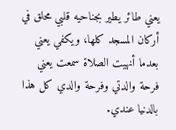يعني طائر يطير بجناحيه قلبي محلق في أركان المسجد كلها، ويكفي يعني بعدما أنهيت الصلاة سمعت يعني فرحة والدتي وفرحة والدي كل هذا بالدنيا عندي.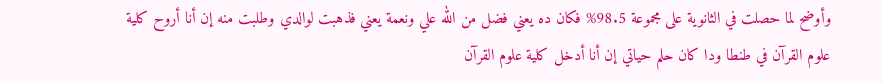وأوضح لما حصلت في الثانوية على مجموعة 98.5% فكان ده يعني فضل من الله علي ونعمة يعني فذهبت لوالدي وطلبت منه إن أنا أروح كلية علوم القرآن في طنطا ودا كان حلم حياتي إن أنا أدخل كلية علوم القرآن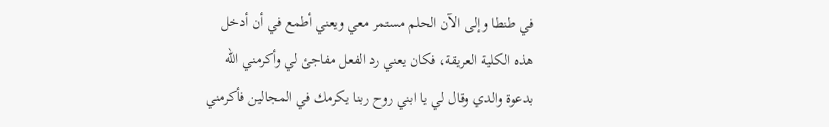في طنطا وإلى الآن الحلم مستمر معي ويعني أطمع في أن أدخل هذه الكلية العريقة، فكان يعني رد الفعل مفاجئ لي وأكرمني الله بدعوة والدي وقال لي يا ابني روح ربنا يكرمك في المجالين فأكرمني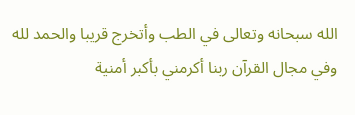الله سبحانه وتعالى في الطب وأتخرج قريبا والحمد لله وفي مجال القرآن ربنا أكرمني بأكبر أمنية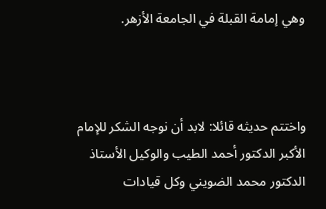وهي إمامة القبلة في الجامعة الأزهر.



واختتم حديثه قائلا: لابد أن نوجه الشكر للإمام الأكبر الدكتور أحمد الطيب والوكيل الأستاذ الدكتور محمد الضويني وكل قيادات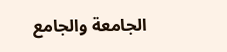الجامعة والجامع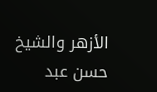الأزهر والشيخ حسن عبد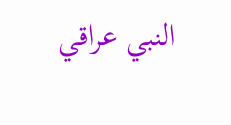النبي عراقي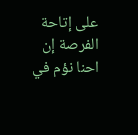على إتاحة الفرصة إن احنا نؤم في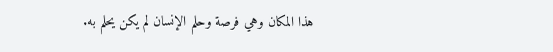هذا المكان وهي فرصة وحلم الإنسان لم يكن يحلم به.